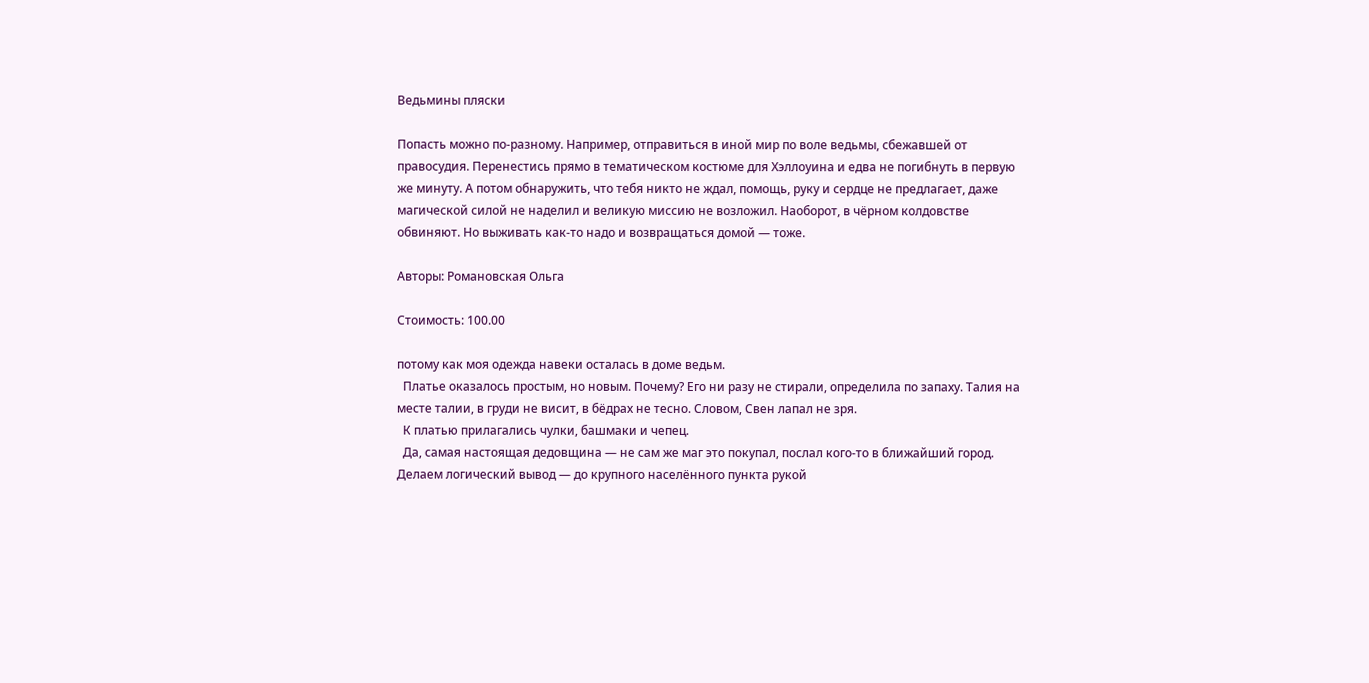Ведьмины пляски

Попасть можно по-разному. Например, отправиться в иной мир по воле ведьмы, сбежавшей от правосудия. Перенестись прямо в тематическом костюме для Хэллоуина и едва не погибнуть в первую же минуту. А потом обнаружить, что тебя никто не ждал, помощь, руку и сердце не предлагает, даже магической силой не наделил и великую миссию не возложил. Наоборот, в чёрном колдовстве обвиняют. Но выживать как-то надо и возвращаться домой — тоже.

Авторы: Романовская Ольга

Стоимость: 100.00

потому как моя одежда навеки осталась в доме ведьм.
  Платье оказалось простым, но новым. Почему? Его ни разу не стирали, определила по запаху. Талия на месте талии, в груди не висит, в бёдрах не тесно. Словом, Свен лапал не зря.
  К платью прилагались чулки, башмаки и чепец.
  Да, самая настоящая дедовщина — не сам же маг это покупал, послал кого-то в ближайший город. Делаем логический вывод — до крупного населённого пункта рукой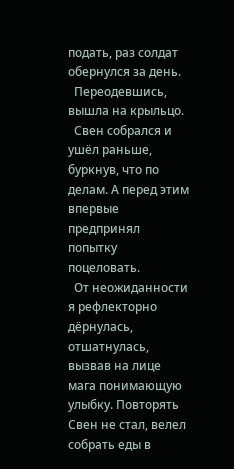подать, раз солдат обернулся за день.
  Переодевшись, вышла на крыльцо.
  Свен собрался и ушёл раньше, буркнув, что по делам. А перед этим впервые предпринял попытку поцеловать.
  От неожиданности я рефлекторно дёрнулась, отшатнулась, вызвав на лице мага понимающую улыбку. Повторять Свен не стал, велел собрать еды в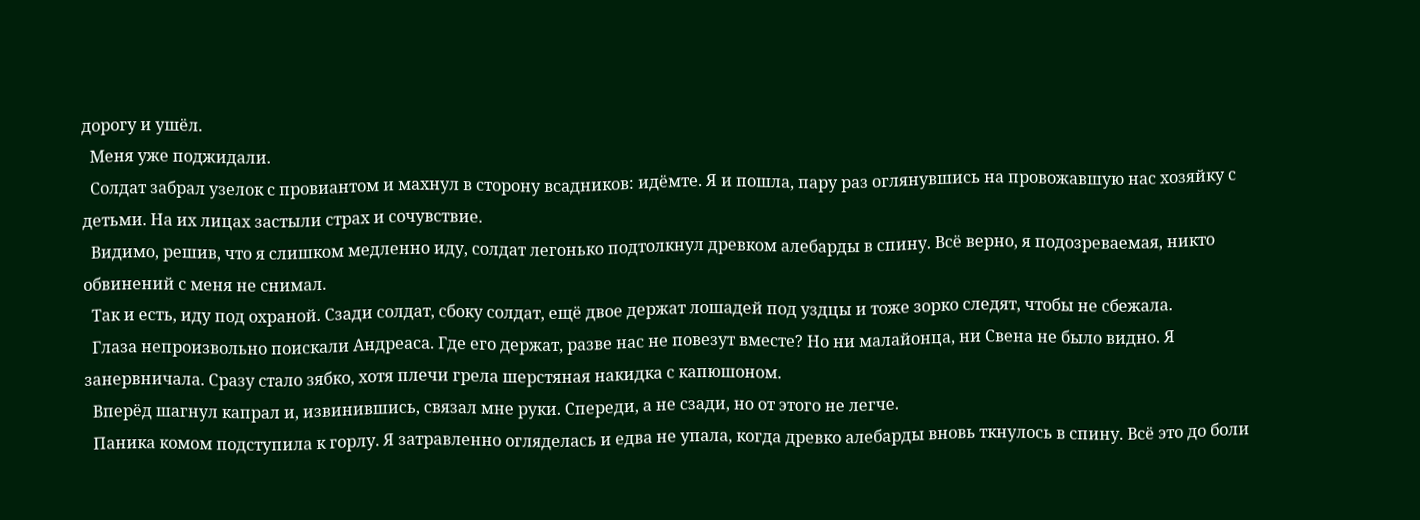дорогу и ушёл.
  Меня уже поджидали.
  Солдат забрал узелок с провиантом и махнул в сторону всадников: идёмте. Я и пошла, пару раз оглянувшись на провожавшую нас хозяйку с детьми. На их лицах застыли страх и сочувствие.
  Видимо, решив, что я слишком медленно иду, солдат легонько подтолкнул древком алебарды в спину. Всё верно, я подозреваемая, никто обвинений с меня не снимал.
  Так и есть, иду под охраной. Сзади солдат, сбоку солдат, ещё двое держат лошадей под уздцы и тоже зорко следят, чтобы не сбежала.
  Глаза непроизвольно поискали Андреаса. Где его держат, разве нас не повезут вместе? Но ни малайонца, ни Свена не было видно. Я занервничала. Сразу стало зябко, хотя плечи грела шерстяная накидка с капюшоном.
  Вперёд шагнул капрал и, извинившись, связал мне руки. Спереди, а не сзади, но от этого не легче.
  Паника комом подступила к горлу. Я затравленно огляделась и едва не упала, когда древко алебарды вновь ткнулось в спину. Всё это до боли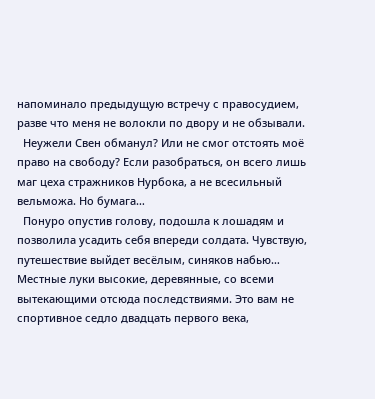напоминало предыдущую встречу с правосудием, разве что меня не волокли по двору и не обзывали.
  Неужели Свен обманул? Или не смог отстоять моё право на свободу? Если разобраться, он всего лишь маг цеха стражников Нурбока, а не всесильный вельможа. Но бумага…
  Понуро опустив голову, подошла к лошадям и позволила усадить себя впереди солдата. Чувствую, путешествие выйдет весёлым, синяков набью… Местные луки высокие, деревянные, со всеми вытекающими отсюда последствиями. Это вам не спортивное седло двадцать первого века,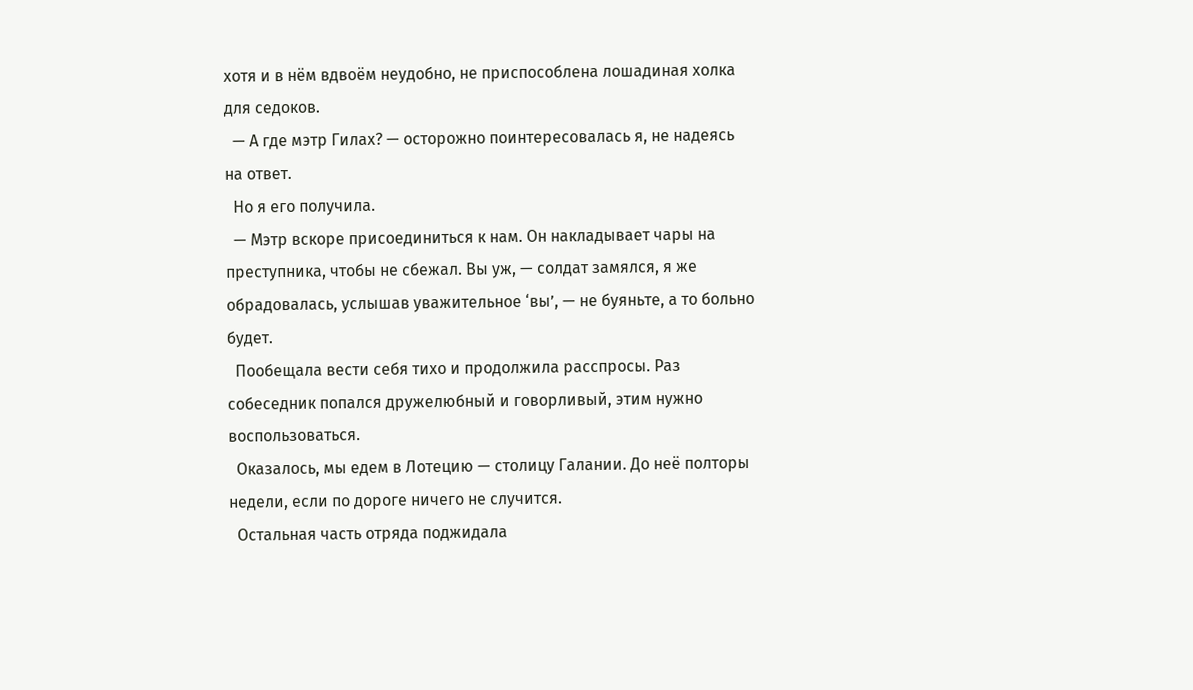хотя и в нём вдвоём неудобно, не приспособлена лошадиная холка для седоков.
  — А где мэтр Гилах? — осторожно поинтересовалась я, не надеясь на ответ.
  Но я его получила.
  — Мэтр вскоре присоединиться к нам. Он накладывает чары на преступника, чтобы не сбежал. Вы уж, — солдат замялся, я же обрадовалась, услышав уважительное ‘вы’, — не буяньте, а то больно будет.
  Пообещала вести себя тихо и продолжила расспросы. Раз собеседник попался дружелюбный и говорливый, этим нужно воспользоваться.
  Оказалось, мы едем в Лотецию — столицу Галании. До неё полторы недели, если по дороге ничего не случится.
  Остальная часть отряда поджидала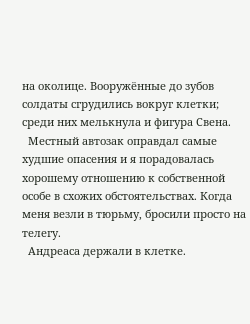на околице. Вооружённые до зубов солдаты сгрудились вокруг клетки; среди них мелькнула и фигура Свена.
  Местный автозак оправдал самые худшие опасения и я порадовалась хорошему отношению к собственной особе в схожих обстоятельствах. Когда меня везли в тюрьму, бросили просто на телегу.
  Андреаса держали в клетке.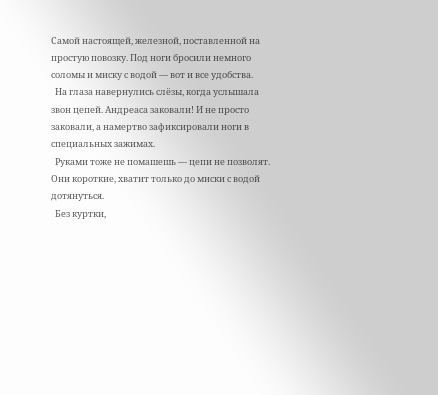Самой настоящей, железной, поставленной на простую повозку. Под ноги бросили немного соломы и миску с водой — вот и все удобства.
  На глаза навернулись слёзы, когда услышала звон цепей. Андреаса заковали! И не просто заковали, а намертво зафиксировали ноги в специальных зажимах.
  Руками тоже не помашешь — цепи не позволят. Они короткие, хватит только до миски с водой дотянуться.
  Без куртки,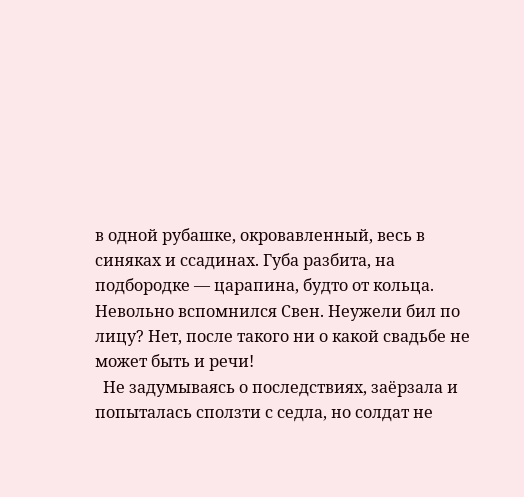в одной рубашке, окровавленный, весь в синяках и ссадинах. Губа разбита, на подбородке — царапина, будто от кольца. Невольно вспомнился Свен. Неужели бил по лицу? Нет, после такого ни о какой свадьбе не может быть и речи!
  Не задумываясь о последствиях, заёрзала и попыталась сползти с седла, но солдат не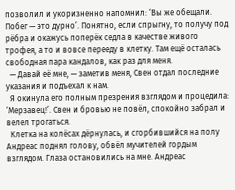позволил и укоризненно напомнил: ‘Вы же обещали. Побег — это дурно’. Понятно, если спрыгну, то получу под рёбра и окажусь поперёк седла в качестве живого трофея, а то и вовсе перееду в клетку. Там ещё осталась свободная пара кандалов, как раз для меня.
  — Давай её мне, — заметив меня, Свен отдал последние указания и подъехал к нам.
  Я окинула его полным презрения взглядом и процедила: ‘Мерзавец!’. Свен и бровью не повёл, спокойно забрал и велел трогаться.
  Клетка на колёсах дёрнулась, и сгорбившийся на полу Андреас поднял голову, обвёл мучителей гордым взглядом. Глаза остановились на мне. Андреас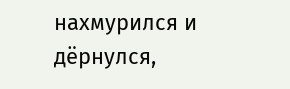нахмурился и дёрнулся,